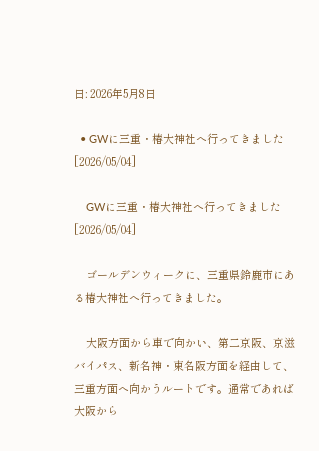日: 2026年5月8日

  • GWに三重・椿大神社へ行ってきました [2026/05/04]

    GWに三重・椿大神社へ行ってきました [2026/05/04]

    ゴールデンウィークに、三重県鈴鹿市にある椿大神社へ行ってきました。

    大阪方面から車で向かい、第二京阪、京滋バイパス、新名神・東名阪方面を経由して、三重方面へ向かうルートです。通常であれば大阪から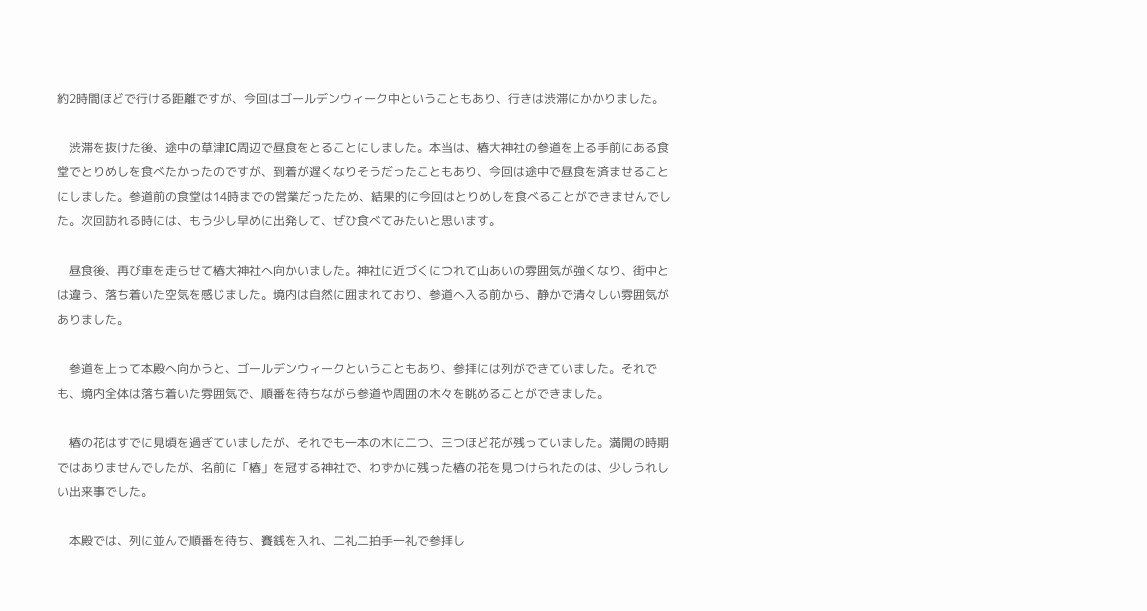約2時間ほどで行ける距離ですが、今回はゴールデンウィーク中ということもあり、行きは渋滞にかかりました。

    渋滞を抜けた後、途中の草津IC周辺で昼食をとることにしました。本当は、椿大神社の参道を上る手前にある食堂でとりめしを食べたかったのですが、到着が遅くなりそうだったこともあり、今回は途中で昼食を済ませることにしました。参道前の食堂は14時までの営業だったため、結果的に今回はとりめしを食べることができませんでした。次回訪れる時には、もう少し早めに出発して、ぜひ食べてみたいと思います。

    昼食後、再び車を走らせて椿大神社へ向かいました。神社に近づくにつれて山あいの雰囲気が強くなり、街中とは違う、落ち着いた空気を感じました。境内は自然に囲まれており、参道へ入る前から、静かで清々しい雰囲気がありました。

    参道を上って本殿へ向かうと、ゴールデンウィークということもあり、参拝には列ができていました。それでも、境内全体は落ち着いた雰囲気で、順番を待ちながら参道や周囲の木々を眺めることができました。

    椿の花はすでに見頃を過ぎていましたが、それでも一本の木に二つ、三つほど花が残っていました。満開の時期ではありませんでしたが、名前に「椿」を冠する神社で、わずかに残った椿の花を見つけられたのは、少しうれしい出来事でした。

    本殿では、列に並んで順番を待ち、賽銭を入れ、二礼二拍手一礼で参拝し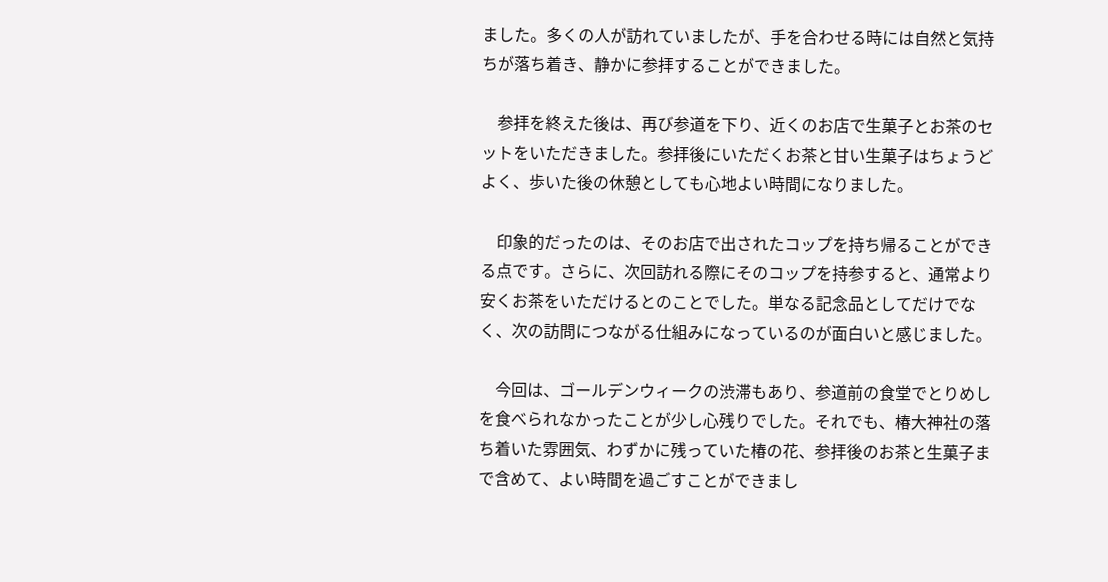ました。多くの人が訪れていましたが、手を合わせる時には自然と気持ちが落ち着き、静かに参拝することができました。

    参拝を終えた後は、再び参道を下り、近くのお店で生菓子とお茶のセットをいただきました。参拝後にいただくお茶と甘い生菓子はちょうどよく、歩いた後の休憩としても心地よい時間になりました。

    印象的だったのは、そのお店で出されたコップを持ち帰ることができる点です。さらに、次回訪れる際にそのコップを持参すると、通常より安くお茶をいただけるとのことでした。単なる記念品としてだけでなく、次の訪問につながる仕組みになっているのが面白いと感じました。

    今回は、ゴールデンウィークの渋滞もあり、参道前の食堂でとりめしを食べられなかったことが少し心残りでした。それでも、椿大神社の落ち着いた雰囲気、わずかに残っていた椿の花、参拝後のお茶と生菓子まで含めて、よい時間を過ごすことができまし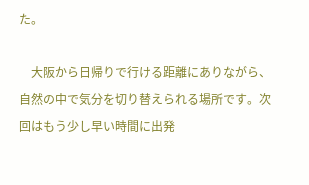た。

    大阪から日帰りで行ける距離にありながら、自然の中で気分を切り替えられる場所です。次回はもう少し早い時間に出発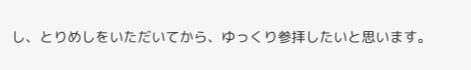し、とりめしをいただいてから、ゆっくり参拝したいと思います。